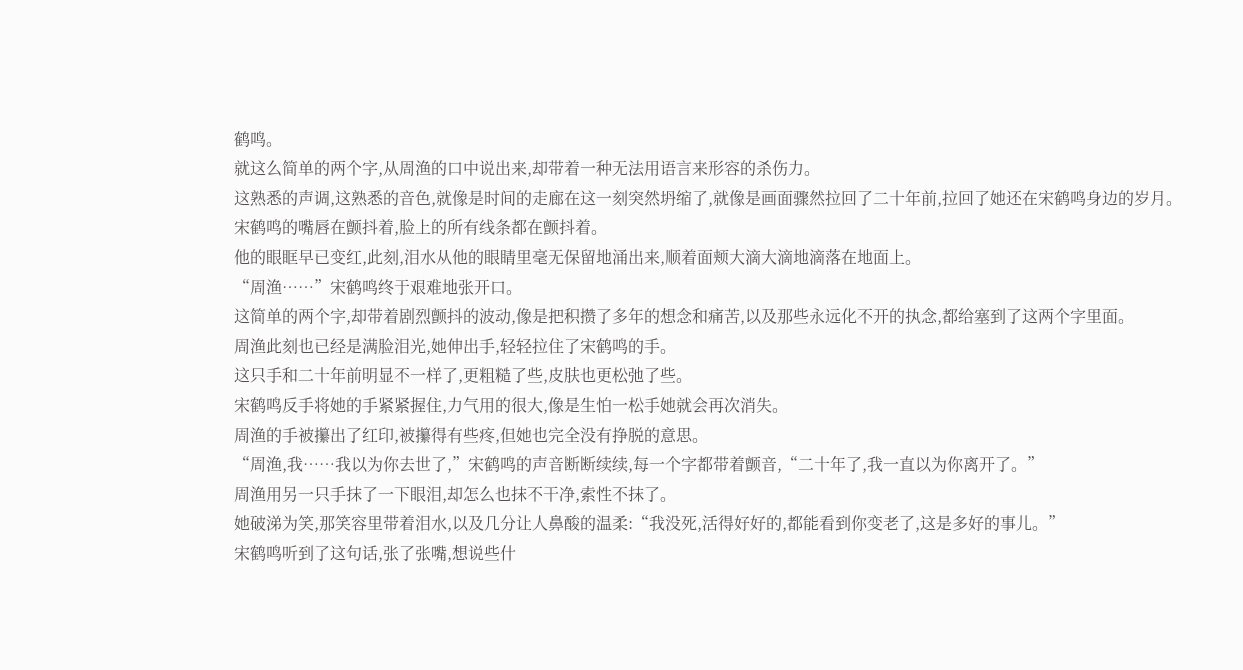鹤鸣。
就这么简单的两个字,从周渔的口中说出来,却带着一种无法用语言来形容的杀伤力。
这熟悉的声调,这熟悉的音色,就像是时间的走廊在这一刻突然坍缩了,就像是画面骤然拉回了二十年前,拉回了她还在宋鹤鸣身边的岁月。
宋鹤鸣的嘴唇在颤抖着,脸上的所有线条都在颤抖着。
他的眼眶早已变红,此刻,泪水从他的眼睛里毫无保留地涌出来,顺着面颊大滴大滴地滴落在地面上。
“周渔……”宋鹤鸣终于艰难地张开口。
这简单的两个字,却带着剧烈颤抖的波动,像是把积攒了多年的想念和痛苦,以及那些永远化不开的执念,都给塞到了这两个字里面。
周渔此刻也已经是满脸泪光,她伸出手,轻轻拉住了宋鹤鸣的手。
这只手和二十年前明显不一样了,更粗糙了些,皮肤也更松弛了些。
宋鹤鸣反手将她的手紧紧握住,力气用的很大,像是生怕一松手她就会再次消失。
周渔的手被攥出了红印,被攥得有些疼,但她也完全没有挣脱的意思。
“周渔,我……我以为你去世了,”宋鹤鸣的声音断断续续,每一个字都带着颤音,“二十年了,我一直以为你离开了。”
周渔用另一只手抹了一下眼泪,却怎么也抹不干净,索性不抹了。
她破涕为笑,那笑容里带着泪水,以及几分让人鼻酸的温柔:“我没死,活得好好的,都能看到你变老了,这是多好的事儿。”
宋鹤鸣听到了这句话,张了张嘴,想说些什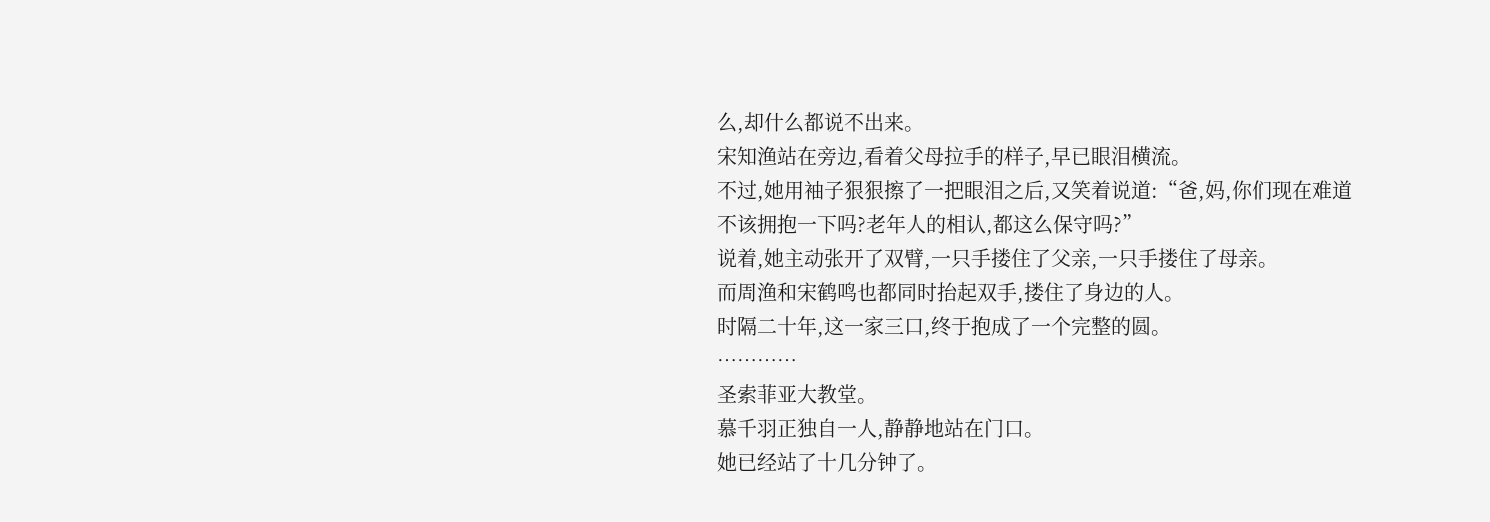么,却什么都说不出来。
宋知渔站在旁边,看着父母拉手的样子,早已眼泪横流。
不过,她用袖子狠狠擦了一把眼泪之后,又笑着说道:“爸,妈,你们现在难道不该拥抱一下吗?老年人的相认,都这么保守吗?”
说着,她主动张开了双臂,一只手搂住了父亲,一只手搂住了母亲。
而周渔和宋鹤鸣也都同时抬起双手,搂住了身边的人。
时隔二十年,这一家三口,终于抱成了一个完整的圆。
…………
圣索菲亚大教堂。
慕千羽正独自一人,静静地站在门口。
她已经站了十几分钟了。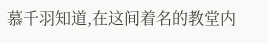慕千羽知道,在这间着名的教堂内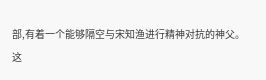部,有着一个能够隔空与宋知渔进行精神对抗的神父。
这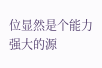位显然是个能力强大的源